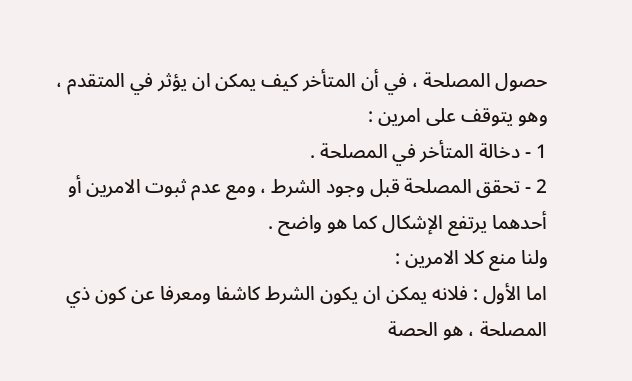حصول المصلحة ، في أن المتأخر كيف يمكن ان يؤثر في المتقدم ، وهو يتوقف على امرين :
1 - دخالة المتأخر في المصلحة .
2 - تحقق المصلحة قبل وجود الشرط ، ومع عدم ثبوت الامرين أو أحدهما يرتفع الإشكال كما هو واضح .
ولنا منع كلا الامرين :
اما الأول : فلانه يمكن ان يكون الشرط كاشفا ومعرفا عن كون ذي المصلحة ، هو الحصة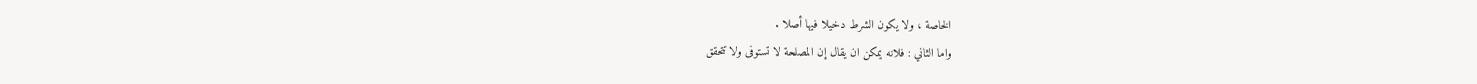الخاصة ، ولا يكون الشرط دخيلا فيها أصلا .
واما الثاني : فلانه يمكن ان يقال إن المصلحة لا تستوفى ولا تتحقق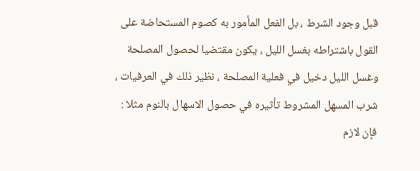قبل وجود الشرط ، بل الفعل المأمور به كصوم المستحاضة على القول باشتراطه بغسل الليل ، يكون مقتضيا لحصول المصلحة وغسل الليل دخيل في فعلية المصلحة ، نظير ذلك في العرفيات ، شرب المسهل المشروط تأثيره في حصول الاسهال بالنوم مثلا : فإن لازم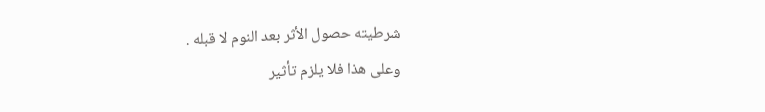شرطيته حصول الأثر بعد النوم لا قبله .
وعلى هذا فلا يلزم تأثير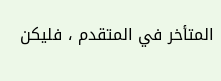المتأخر في المتقدم ، فليكن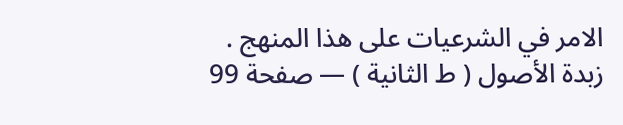الامر في الشرعيات على هذا المنهج .
زبدة الأصول ( ط الثانية ) — صفحة 99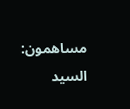مساهمون: السيد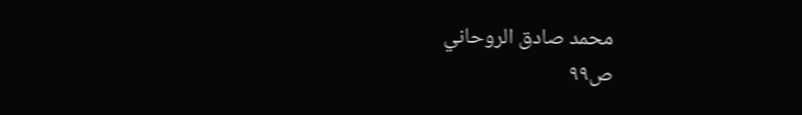محمد صادق الروحاني
ص٩٩